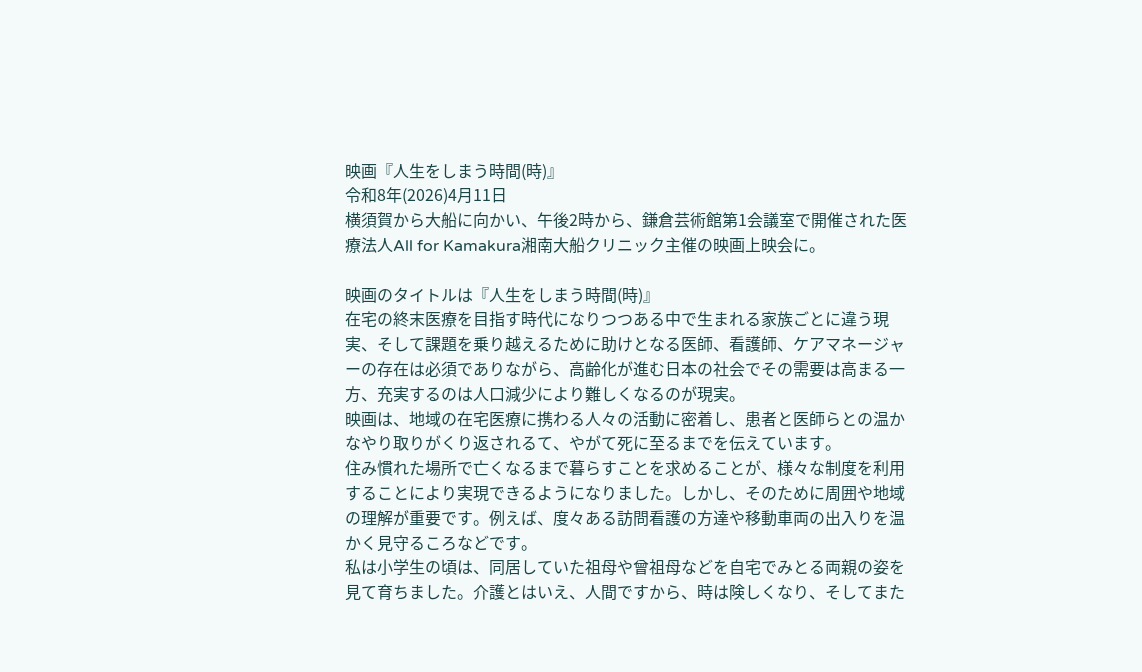映画『人生をしまう時間(時)』
令和8年(2026)4月11日
横須賀から大船に向かい、午後2時から、鎌倉芸術館第1会議室で開催された医療法人All for Kamakura湘南大船クリニック主催の映画上映会に。

映画のタイトルは『人生をしまう時間(時)』
在宅の終末医療を目指す時代になりつつある中で生まれる家族ごとに違う現実、そして課題を乗り越えるために助けとなる医師、看護師、ケアマネージャーの存在は必須でありながら、高齢化が進む日本の社会でその需要は高まる一方、充実するのは人口減少により難しくなるのが現実。
映画は、地域の在宅医療に携わる人々の活動に密着し、患者と医師らとの温かなやり取りがくり返されるて、やがて死に至るまでを伝えています。
住み慣れた場所で亡くなるまで暮らすことを求めることが、様々な制度を利用することにより実現できるようになりました。しかし、そのために周囲や地域の理解が重要です。例えば、度々ある訪問看護の方達や移動車両の出入りを温かく見守るころなどです。
私は小学生の頃は、同居していた祖母や曾祖母などを自宅でみとる両親の姿を見て育ちました。介護とはいえ、人間ですから、時は険しくなり、そしてまた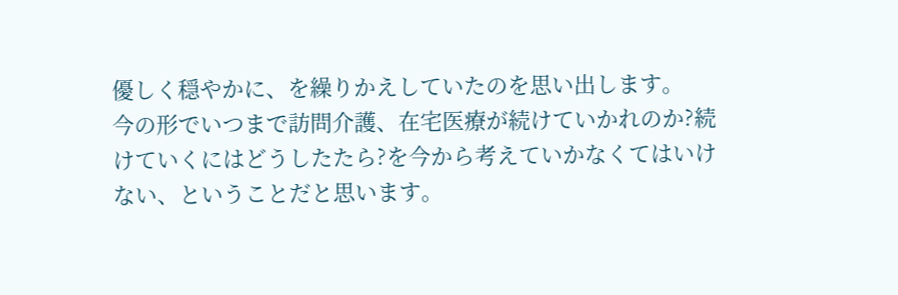優しく穏やかに、を繰りかえしていたのを思い出します。
今の形でいつまで訪問介護、在宅医療が続けていかれのか?続けていくにはどうしたたら?を今から考えていかなくてはいけない、ということだと思います。